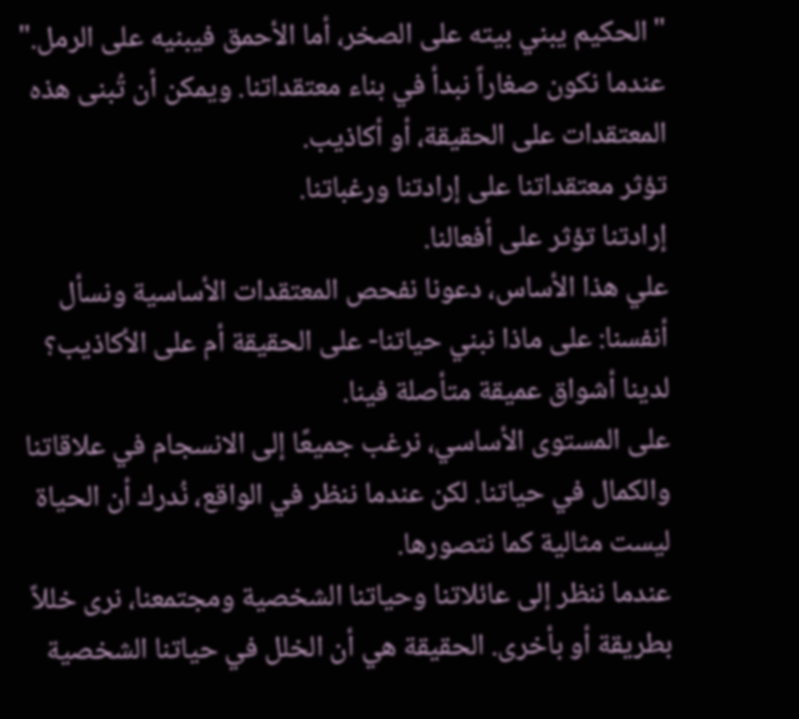"الحكيم يبني بيته على الصخر، أما الأحمق فيبنيه على الرمل."
عندما نكون صغاراً نبدأ في بناء معتقداتنا. ويمكن أن تُبنى هذه المعتقدات على الحقيقة، أو أكاذيب.
تؤثر معتقداتنا على إرادتنا ورغباتنا.
إرادتنا تؤثر على أفعالنا.
علي هذا الأساس، دعونا نفحص المعتقدات الأساسية ونسأل أنفسنا: على ماذا نبني حياتنا- على الحقيقة أم على الأكاذيب؟
لدينا أشواق عميقة متأصلة فينا.
على المستوى الأساسي، نرغب جميعًا إلى الانسجام في علاقاتنا والكمال في حياتنا. لكن عندما ننظر في الواقع، نُدرك أن الحياة ليست مثالية كما نتصورها.
عندما ننظر إلى عائلاتنا وحياتنا الشخصية ومجتمعنا، نرى خللاً بطريقة أو بأخرى. الحقيقة هي أن الخلل في حياتنا الشخصية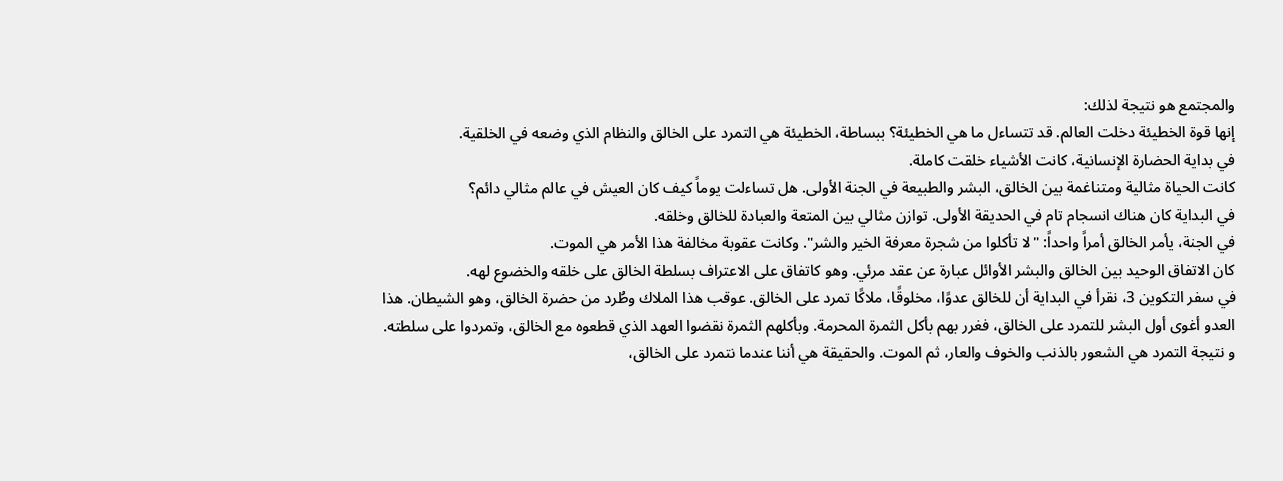والمجتمع هو نتيجة لذلك:
إنها قوة الخطيئة دخلت العالم. قد تتساءل ما هي الخطيئة؟ ببساطة، الخطيئة هي التمرد على الخالق والنظام الذي وضعه في الخلقية.
في بداية الحضارة الإنسانية، كانت الأشياء خلقت كاملة.
كانت الحياة مثالية ومتناغمة بين الخالق، البشر والطبيعة في الجنة الأولى. هل تساءلت يوماً كيف كان العيش في عالم مثالي دائم؟
في البداية كان هناك انسجام تام في الحديقة الأولى. توازن مثالي بين المتعة والعبادة للخالق وخلقه.
في الجنة، يأمر الخالق أمراً واحداً: "لا تأكلوا من شجرة معرفة الخير والشر". وكانت عقوبة مخالفة هذا الأمر هي الموت.
كان الاتفاق الوحيد بين الخالق والبشر الأوائل عبارة عن عقد مرئي. وهو كاتفاق على الاعتراف بسلطة الخالق على خلقه والخضوع لهه.
في سفر التكوين 3، نقرأ في البداية أن للخالق عدوًا، مخلوقًا، ملاكًا تمرد على الخالق. عوقب هذا الملاك وطُرد من حضرة الخالق، وهو الشيطان. هذا العدو أغوى أول البشر للتمرد على الخالق، فغرر بهم بأكل الثمرة المحرمة. وبأكلهم الثمرة نقضوا العهد الذي قطعوه مع الخالق، وتمردوا على سلطته.
و نتيجة التمرد هي الشعور بالذنب والخوف والعار، ثم الموت. والحقيقة هي أننا عندما نتمرد على الخالق،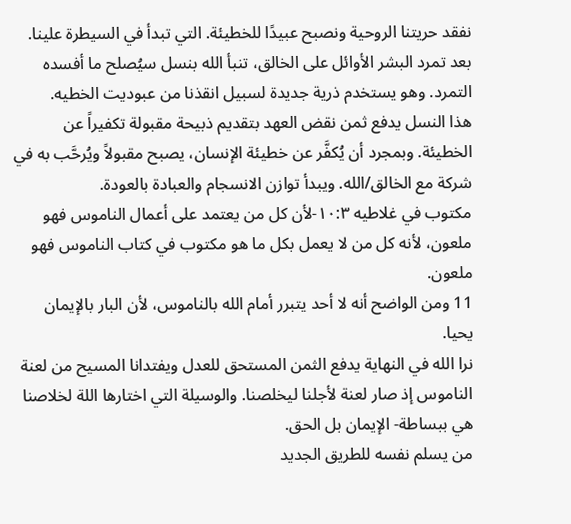نفقد حريتنا الروحية ونصبح عبيدًا للخطيئة. التي تبدأ في السيطرة علينا.
بعد تمرد البشر الأوائل على الخالق، تنبأ الله بنسل سيُصلح ما أفسده التمرد. وهو يستخدم ذرية جديدة لسبيل انقذنا من عبوديت الخطيه.
هذا النسل يدفع ثمن نقض العهد بتقديم ذبيحة مقبولة تكفيراً عن الخطيئة. وبمجرد أن يُكفَّر عن خطيئة الإنسان، يصبح مقبولاً ويُرحَّب به في شركة مع الخالق/الله. ويبدأ توازن الانسجام والعبادة بالعودة.
مكتوب في غلاطيه ١٠:٣-لأن كل من يعتمد على أعمال الناموس فهو ملعون، لأنه كل من لا يعمل بكل ما هو مكتوب في كتاب الناموس فهو ملعون.
11 ومن الواضح أنه لا أحد يتبرر أمام الله بالناموس، لأن البار بالإيمان يحيا.
نرا الله في النهاية يدفع الثمن المستحق للعدل ويفتدانا المسيح من لعنة الناموس إذ صار لعنة لأجلنا ليخلصنا. والوسيلة التي اختارها اللة لخلاصنا هي ببساطة- الإيمان بل الحق.
من يسلم نفسه للطريق الجديد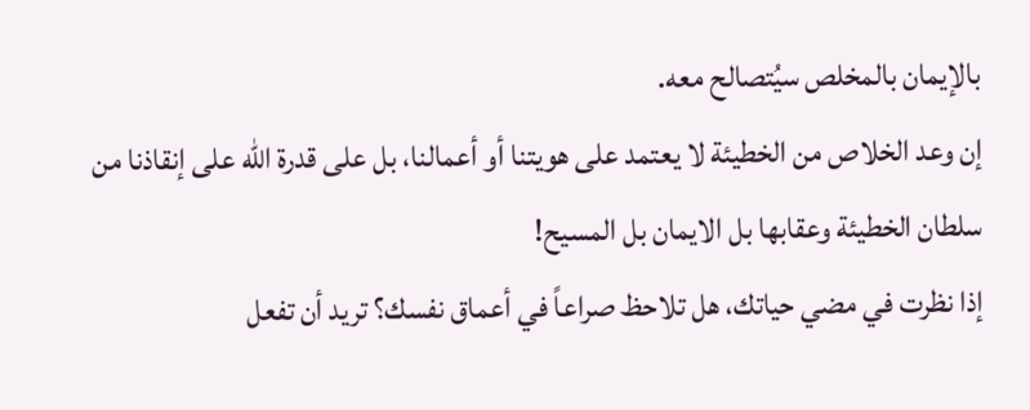بالإيمان بالمخلص سيُتصالح معه.
إن وعد الخلاص من الخطيئة لا يعتمد على هويتنا أو أعمالنا، بل على قدرة الله على إنقاذنا من سلطان الخطيئة وعقابها بل الايمان بل المسيح!
إذا نظرت في مضي حياتك، هل تلاحظ صراعاً في أعماق نفسك؟ تريد أن تفعل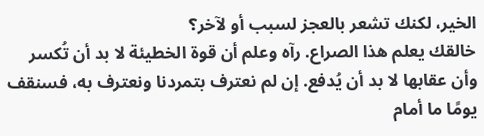الخير، لكنك تشعر بالعجز لسبب أو لآخر؟
خالقك يعلم هذا الصراع. رآه وعلم أن قوة الخطيئة لا بد أن تُكسر وأن عقابها لا بد أن يُدفع. إن لم نعترف بتمردنا ونعترف به، فسنقف يومًا ما أمام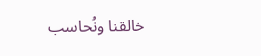خالقنا ونُحاسب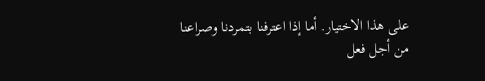على هذا الاختيار. أما إذا اعترفنا بتمردنا وصراعنا من أجل فعل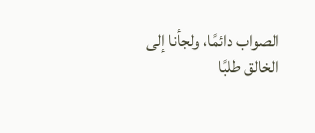الصواب دائمًا، ولجأنا إلى الخالق طلبًا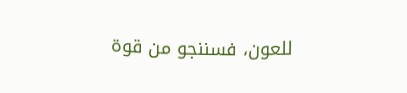للعون، فسننجو من قوة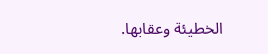الخطيئة وعقابها.